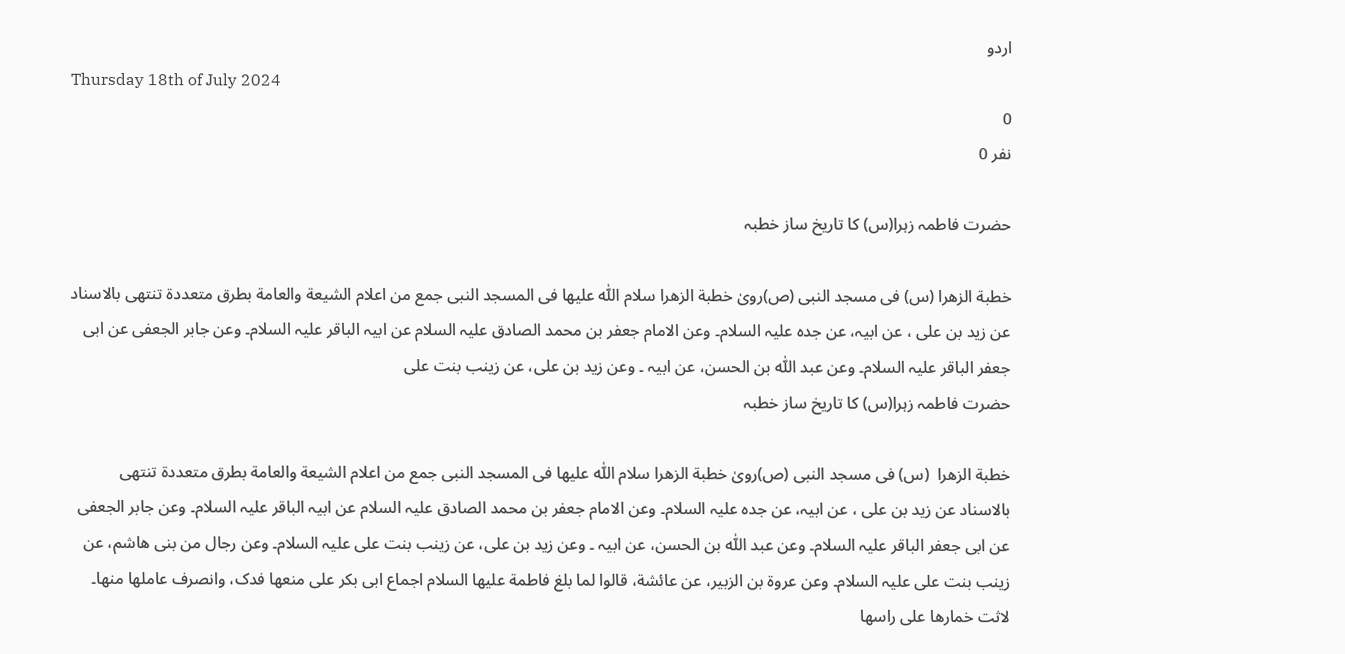اردو
Thursday 18th of July 2024
0
نفر 0

حضرت فاطمہ زہرا(س) کا تاریخ ساز خطبہ

خطبة الزھرا (س) فی مسجد النبی (ص)رویٰ خطبة الزھرا سلام اللّٰہ علیھا فی المسجد النبی جمع من اعلام الشیعة والعامة بطرق متعددة تنتھی بالاسناد عن زید بن علی ، عن ابیہ، عن جدہ علیہ السلام۔ وعن الامام جعفر بن محمد الصادق علیہ السلام عن ابیہ الباقر علیہ السلام۔ وعن جابر الجعفی عن ابی جعفر الباقر علیہ السلام۔ وعن عبد اللّٰہ بن الحسن، عن ابیہ ۔ وعن زید بن علی، عن زینب بنت علی
حضرت فاطمہ زہرا(س) کا تاریخ ساز خطبہ

خطبة الزھرا  (س) فی مسجد النبی (ص)رویٰ خطبة الزھرا سلام اللّٰہ علیھا فی المسجد النبی جمع من اعلام الشیعة والعامة بطرق متعددة تنتھی بالاسناد عن زید بن علی ، عن ابیہ، عن جدہ علیہ السلام۔ وعن الامام جعفر بن محمد الصادق علیہ السلام عن ابیہ الباقر علیہ السلام۔ وعن جابر الجعفی عن ابی جعفر الباقر علیہ السلام۔ وعن عبد اللّٰہ بن الحسن، عن ابیہ ۔ وعن زید بن علی، عن زینب بنت علی علیہ السلام۔ وعن رجال من بنی ھاشم، عن زینب بنت علی علیہ السلام۔ وعن عروة بن الزبیر، عن عائشة، قالوا لما بلغ فاطمة علیھا السلام اجماع ابی بکر علی منعھا فدک، وانصرف عاملھا منھا۔ لاثت خمارھا علی راسھا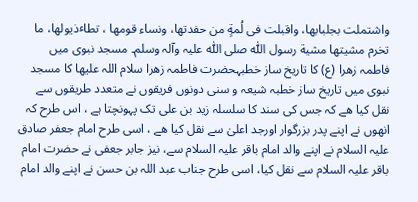واشتملت بجلبابھا، واقبلت فی لُمةٍ من حفدتھا، ونساء قومھا ، تطاٴذیولھا، ما تخرم مشیتھا مشیة رسول اللّٰہ صلی اللّٰہ علیہ وآلہ وسلم۔ مسجد نبوی میں فاطمہ زھرا (ع) کا تاریخ ساز خطبہحضرت فاطمہ زھرا سلام اللہ علیھا کا مسجد نبوی میں تاریخ ساز خطبہ شیعہ و سنی دونوں فریقوں نے متعدد طریقوں سے نقل کیا ھے کہ جس کی سند کا سلسلہ زید بن علی تک پہونچتا ہے ، اس طرح کہ انھوں نے اپنے پدر بزرگوار اورجد اعلیٰ سے نقل کیا ھے ، اسی طرح امام جعفر صادق علیہ السلام نے اپنے والد امام باقر علیہ السلام سے، نیز جابر جعفی نے حضرت امام باقر علیہ السلام سے نقل کیا، اسی طرح جناب عبد اللہ بن حسن نے اپنے والد امام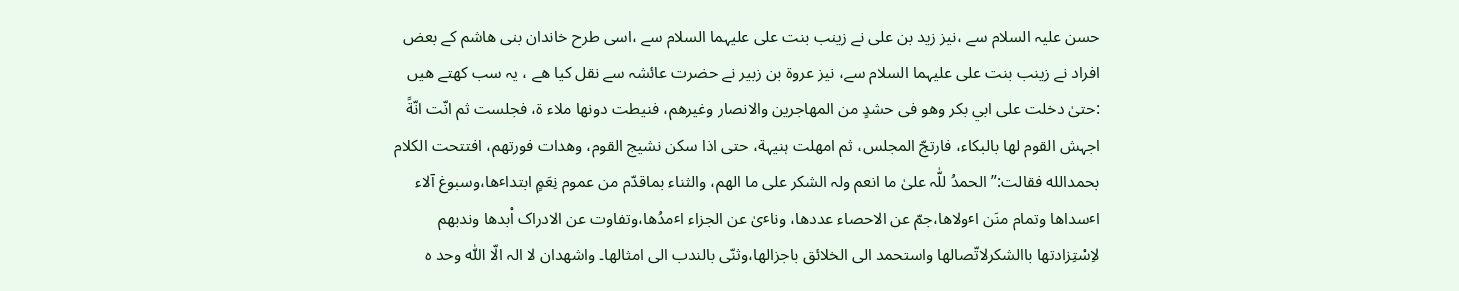حسن علیہ السلام سے ،نیز زید بن علی نے زینب بنت علی علیہما السلام سے ،اسی طرح خاندان بنی ھاشم کے بعض افراد نے زینب بنت علی علیہما السلام سے، نیز عروة بن زبیر نے حضرت عائشہ سے نقل کیا ھے ، یہ سب کھتے ھیں :حتیٰ دخلت علی ابي بکر وهو فی حشدٍ من المھاجرین والانصار وغیرھم، فنیطت دونھا ملاء ة، فجلست ثم انّت انّةً اجہش القوم لھا بالبکاء، فارتجّ المجلس، ثم امھلت ہنیہة، حتی اذا سکن نشیج القوم، وھدات فورتھم، افتتحت الکلام بحمدالله فقالت:” الحمدُ للّٰہ علیٰ ما انعم ولہ الشکر علی ما الھم، والثناء بماقدّم من عموم نِعَمٍ ابتداٴھا،وسبوغ آلاء اٴسداھا وتمام منَن اٴولاھا،جمّ عن الاحصاء عددھا، وناٴیٰ عن الجزاء اٴمدُھا،وتفاوت عن الادراک اْبدھا وندبھم لاِسْتِزادتھا باالشکرلاتّصالھا واستحمد الی الخلائق باجزالھا،وثنّی بالندب الی امثالھا۔ واشھدان لا الہ الّا اللّٰہ وحد ہ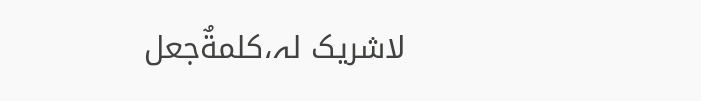لاشریک لہ،کلمةٌجعل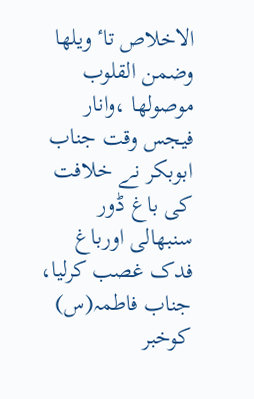الاخلاص تاٴ ویلھا وضمن القلوب موصولھا ،وانار فیجس وقت جناب ابوبکر نے خلافت کی باغ ڈور سنبھالی اورباغ فدک غصب کرلیا، جناب فاطمہ(س) کوخبر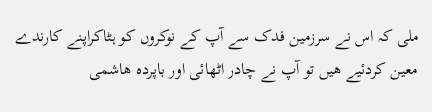ملی کہ اس نے سرزمین فدک سے آپ کے نوکروں کو ہٹاکراپنے کارندے معین کردئیے ھیں تو آپ نے چادر اٹھائی اور باپردہ ھاشمی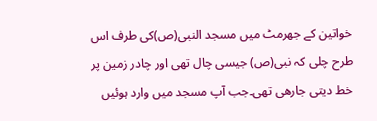خواتین کے جھرمٹ میں مسجد النبی(ص)کی طرف اس طرح چلی کہ نبی(ص) جیسی چال تھی اور چادر زمین پر خط دیتی جارھی تھی۔جب آپ مسجد میں وارد ہوئیں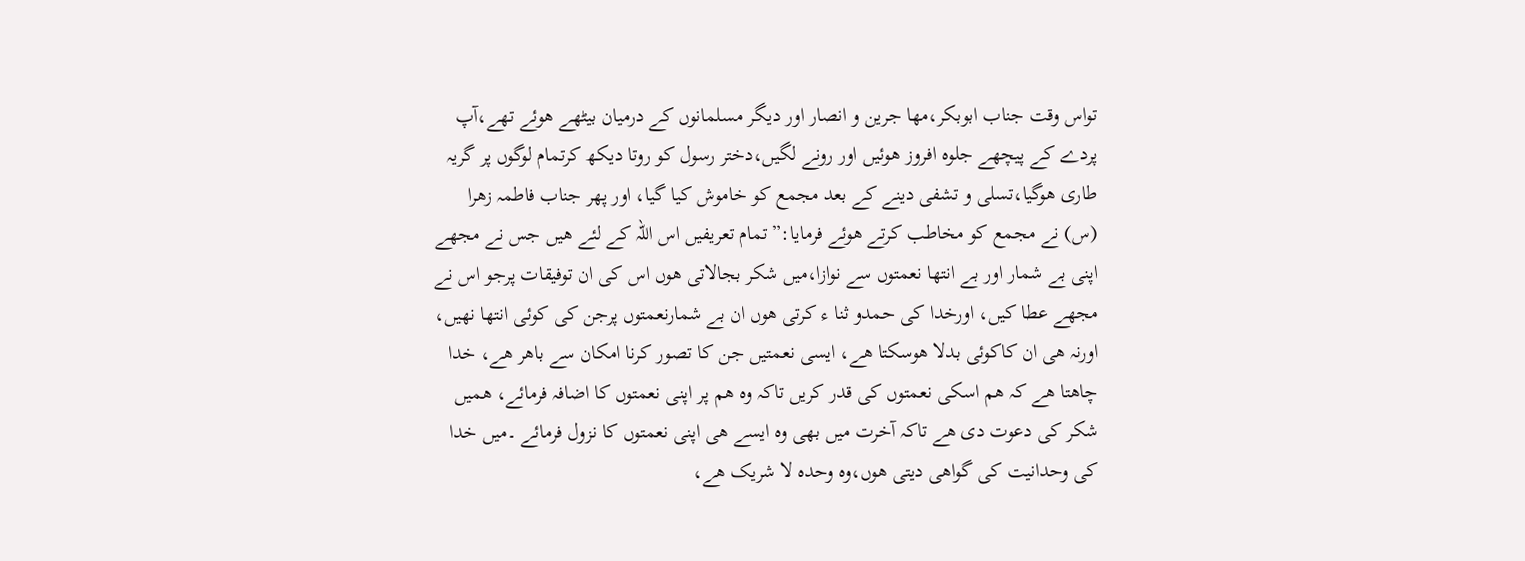تواس وقت جناب ابوبکر،مھا جرین و انصار اور دیگر مسلمانوں کے درمیان بیٹھے هوئے تھے،آپ پردے کے پیچھے جلوہ افروز هوئیں اور رونے لگیں،دختر رسول کو روتا دیکھ کرتمام لوگوں پر گریہ طاری هوگیا،تسلی و تشفی دینے کے بعد مجمع کو خاموش کیا گیا، اور پھر جناب فاطمہ زھرا  (س) نے مجمع کو مخاطب کرتے هوئے فرمایا:” تمام تعریفیں اس اللہ کے لئے ھیں جس نے مجھے اپنی بے شمار اور بے انتھا نعمتوں سے نوازا،میں شکر بجالاتی هوں اس کی ان توفیقات پرجو اس نے مجھے عطا کیں، اورخدا کی حمدو ثنا ء کرتی هوں ان بے شمارنعمتوں پرجن کی کوئی انتھا نھیں، اورنہ ھی ان کاکوئی بدلا هوسکتا ھے، ایسی نعمتیں جن کا تصور کرنا امکان سے باھر ھے، خدا چاھتا ھے کہ ھم اسکی نعمتوں کی قدر کریں تاکہ وہ ھم پر اپنی نعمتوں کا اضافہ فرمائے، ھمیں شکر کی دعوت دی ھے تاکہ آخرت میں بھی وہ ایسے ھی اپنی نعمتوں کا نزول فرمائے ۔میں خدا کی وحدانیت کی گواھی دیتی هوں،وہ وحدہ لا شریک ھے،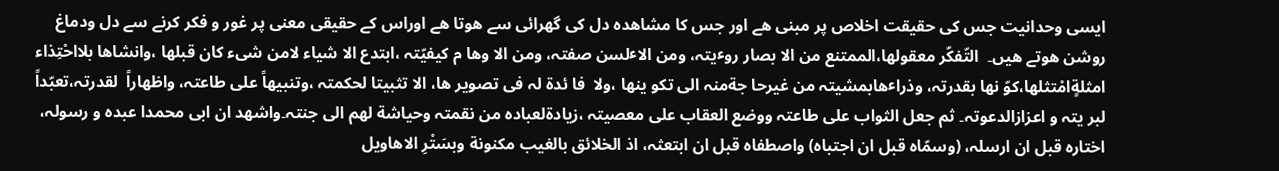ایسی وحدانیت جس کی حقیقت اخلاص پر مبنی ھے اور جس کا مشاھدہ دل کی گھرائی سے هوتا ھے اوراس کے حقیقی معنی پر غور و فکر کرنے سے دل ودماغ روشن هوتے ھیں۔  التّفکّر معقولھا،الممتنع من الا بصار روٴیتہ، ومن الاٴلسن صفتہ، ومن الا وھا م کیفیّتہ ،ابتدع الا شیاء لامن شیء کان قبلھا ،وانشاھا بلااحْتِذاء امثلةٍامْتثلھا،کوّ نھا بقدرتہ، وذراٴھابمشیتہ من غیرحا جةمنہ الی تکو ینھا ،ولا  فا ئدة لہ فی تصویر ھا، الا تثبیتا لحکمتہ ،وتنبیھاً علی طاعتہ، واظھاراً  لقدرتہ،تعبّداً لبر یتہ و اعزازالدعوتہ۔ ثم جعل الثواب علی طاعتہ ووضع العقاب علی معصیتہ ،زیادةلعبادہ من نقمتہ وحیاشة لھم الی جنتہ۔واشھد ان ابی محمدا عبدہ و رسولہ، اختارہ قبل ان ارسلہ، (وسمّاہ قبل ان اجتباہ) واصطفاہ قبل ان ابتعثہ، اذ الخلائق بالغیب مکنونة وبسَتْرِ الاھاویل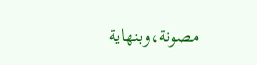مصونة،وبنھایة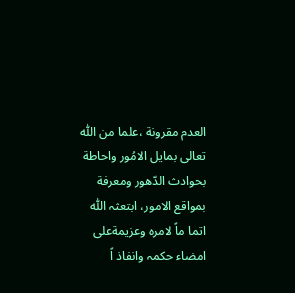العدم مقرونة ،علما من اللّٰہ تعالی بمایل الامُور واحاطة بحوادث الدّهور ومعرفة بمواقع الامور، ابتعثہ اللّٰہ اتما ماً لامرہ وعزیمةعلی امضاء حکمہ وانفاذ اً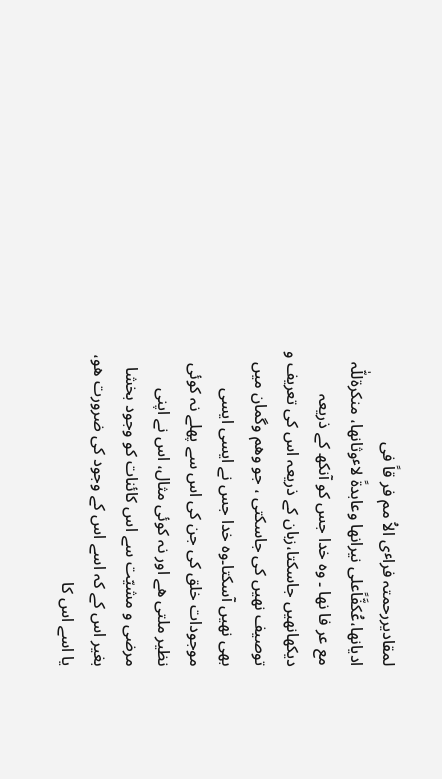لمقادیررحمتہ فراٴی الاُ مم فر قاً فی ادیانھا،عُکفَّاًعلی نیرانھا وعابدةً لاٴوثانھا، منکرةللّٰہ مع عر فا نھا ۔ وہ خدا جس کو آنکھ کے ذریعہ دیکھانھیں جاسکتا،زبان کے ذریعہ اس کی تعریف و توصیف نھیں کی جاسکتی ، جو وھم وگمان میں بھی نھیں آسکتا۔وہ خدا جس نے ایسی ایسی موجودات خلق کی جن کی اس سے پھلے نہ کوئی نظیر ملتی ھے اور نہ کوئی مثال، اس نے اپنی مرضی و مشیّت سے اس کائنات کو وجود بخشا بغیر اس کے کہ اسے اس کے وجود کی ضرورت هو، یا اسے اس کا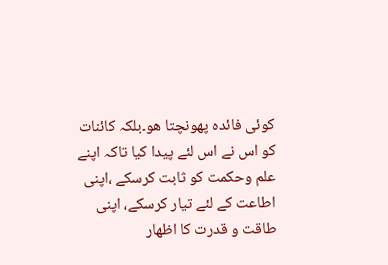کوئی فائدہ پهونچتا هو۔بلکہ کائنات کو اس نے اس لئے پیدا کیا تاکہ اپنے علم وحکمت کو ثابت کرسکے ،اپنی اطاعت کے لئے تیار کرسکے، اپنی طاقت و قدرت کا اظھار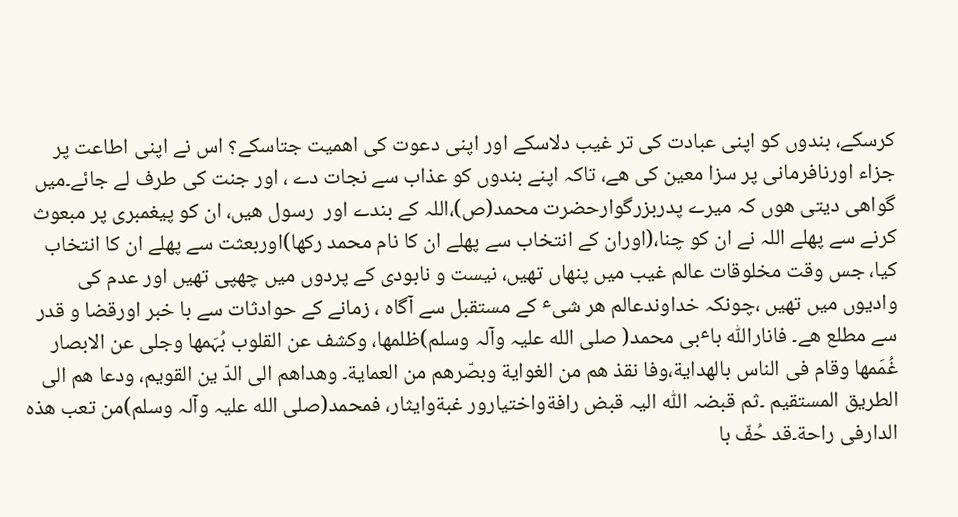کرسکے، بندوں کو اپنی عبادت کی تر غیب دلاسکے اور اپنی دعوت کی اھمیت جتاسکے؟ اس نے اپنی اطاعت پر جزاء اورنافرمانی پر سزا معین کی ھے، تاکہ اپنے بندوں کو عذاب سے نجات دے ، اور جنت کی طرف لے جائے۔میں گواھی دیتی هوں کہ میرے پدربزرگوارحضرت محمد(ص)،اللہ کے بندے اور  رسول ھیں، ان کو پیغمبری پر مبعوث کرنے سے پھلے اللہ نے ان کو چنا،(اوران کے انتخاب سے پھلے ان کا نام محمد رکھا)اوربعثت سے پھلے ان کا انتخاب کیا، جس وقت مخلوقات عالم غیب میں پنھاں تھیں، نیست و نابودی کے پردوں میں چھپی تھیں اور عدم کی وادیوں میں تھیں ،چونکہ خداوندعالم ھر شیٴ کے مستقبل سے آگاہ ، زمانے کے حوادثات سے با خبر اورقضا و قدر سے مطلع ھے۔ فاناراللّٰہ باٴبی محمد( صلی الله علیہ وآلہ وسلم)ظلمھا، وکشف عن القلوب بُہَمھا وجلی عن الابصار غُمَمھا وقام فی الناس بالھدایة،وفا نقذ ھم من الغوایة وبصّرھم من العمایة۔ وھداھم الی الدّ ین القویم، ودعا ھم الی الطریق المستقیم ۔ثم قبضہ اللّٰہ الیہ قبض رافةواختیارور غبةوایثار، فمحمد(صلی الله علیہ وآلہ وسلم)من تعب ھذہ الدارفی راحة۔قد حُفّ با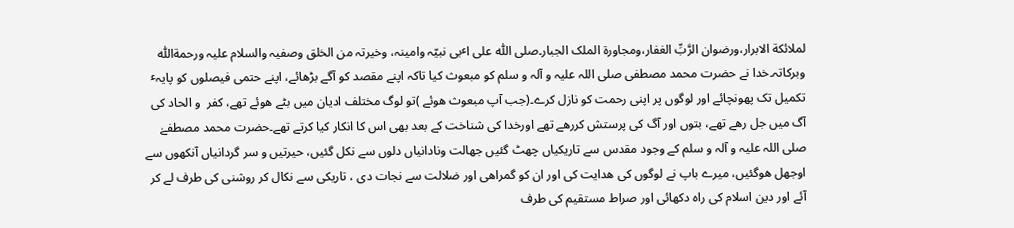لملائکة الابرار،ورضوان الرَّبِّ الغفار،ومجاورة الملک الجبار۔صلی اللّٰہ علی اٴبی نبیّہ وامینہ، وخیرتہ من الخلق وصفیہ والسلام علیہ ورحمةاللّٰہ وبرکاتہ۔خدا نے حضرت محمد مصطفی صلی اللہ علیہ و آلہ و سلم کو مبعوث کیا تاکہ اپنے مقصد کو آگے بڑھائے، اپنے حتمی فیصلوں کو پایہٴ تکمیل تک پهونچائے اور لوگوں پر اپنی رحمت کو نازل کرے۔(جب آپ مبعوث هوئے )تو لوگ مختلف ادیان میں بٹے هوئے تھے، کفر  و الحاد کی آگ میں جل رھے تھے، بتوں اور آگ کی پرستش کررھے تھے اورخدا کی شناخت کے بعد بھی اس کا انکار کیا کرتے تھے۔حضرت محمد مصطفےٰ صلی اللہ علیہ و آلہ و سلم کے وجود مقدس سے تاریکیاں چھٹ گئیں جھالت ونادانیاں دلوں سے نکل گئیں، حیرتیں و سر گردانیاں آنکھوں سے اوجھل هوگئیں، میرے باپ نے لوگوں کی ھدایت کی اور ان کو گمراھی اور ضلالت سے نجات دی ، تاریکی سے نکال کر روشنی کی طرف لے کر آئے اور دین اسلام کی راہ دکھائی اور صراط مستقیم کی طرف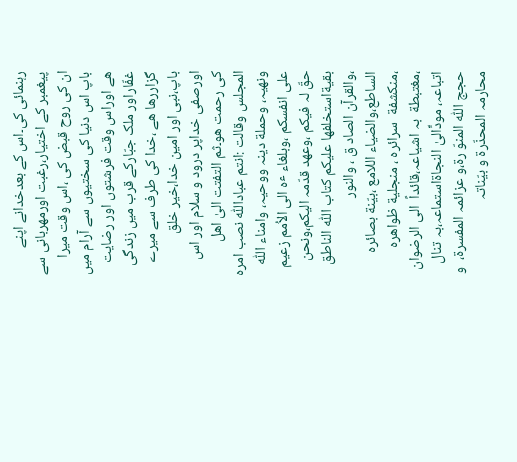رہنمائی کی۔اس کے بعدخدانے اپنے پیغمبر کے اختیار،رغبت اورمھربانی سے ان کی روح قبض کی ،اس وقت میرا باپ اس دنیا کی سختیوں سے آرام میں ھے اوراس وقت فرشتوں اور رضایت غفّاراور ملک جبّارکے قرب میں زندگی گزاررھا ھے ،خدا کی طرف سے میرے باپ،نبی اور امین خدا،خیر خلق اورصفی خداپر درود و سلام اور اس کی رحمت هو۔ثم التفتت الیٰ اھل المجلس وقالت :انتم عباداللّٰہ نصب امرہ ونھیہ، وحملة دینہ ووحیہ، وامناء اللّٰہ علی انفسکم ،وبلغاء ٴہ الی الاُمم زعیم حقّ لہ فیکم ،وعھد قدّمہ الیکم،ونحن بقیةاستخلفھا علیکم کتاب اللّٰہ الناطق ،والقرآن الصاد ق ، والنور الساطع،والضیاء اللامع ،بیّنة بصائرہ ،منکشفة  سرائرہ ، منجلیة ظواھرہ ،مغتبطة  بہ اشیاعہ،قائداً  الی الرضوان اتباعہ، مودٍّالیٰ النجاةاستماعہ،بہ تنال حجج اللّٰہ المنوّ رة،و عزائمہ المفسرة،  و محارمہ المحذّرة و بیّناتہ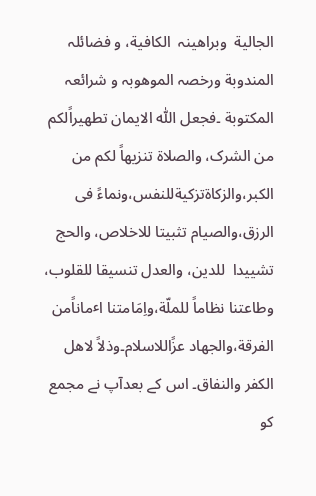الجالیة  وبراھینہ  الکافیة، و فضائلہ المندوبة ورخصہ الموهوبہ و شرائعہ المکتوبة ۔فجعل اللّٰہ الایمان تطھیراًلکم من الشرک، والصلاة تنزیھاً لکم من الکبر،والزکاةتزکیةللنفس،ونماءً فی الرزق،والصیام تثبیتا للاخلاص، والحج تشییدا  للدین، والعدل تنسیقا للقلوب، وطاعتنا نظاماً للملّة،واِمَامتنا اٴماناًمن الفرقة،والجھاد عزًاللاسلام۔وذلاً لاھل الکفر والنفاق۔ اس کے بعدآپ نے مجمع کو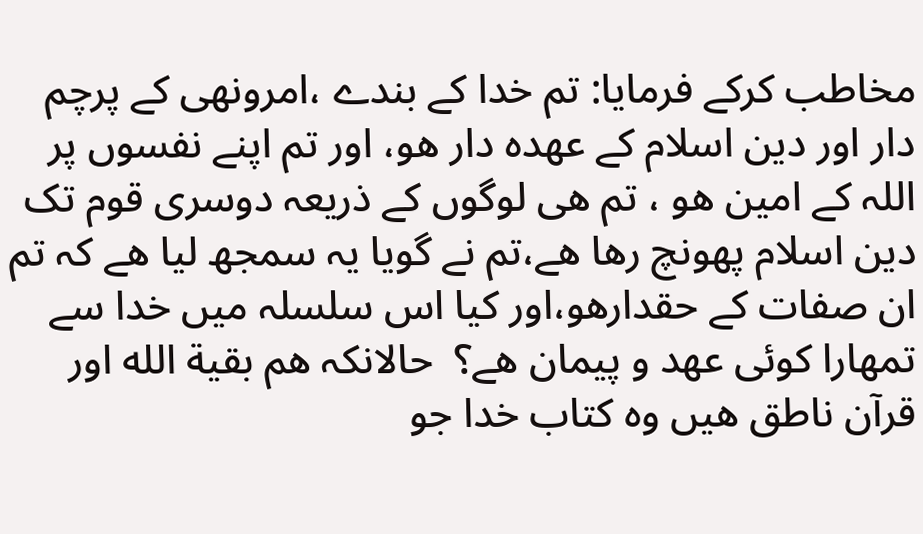مخاطب کرکے فرمایا: تم خدا کے بندے ،امرونھی کے پرچم دار اور دین اسلام کے عھدہ دار هو، اور تم اپنے نفسوں پر اللہ کے امین هو ، تم ھی لوگوں کے ذریعہ دوسری قوم تک دین اسلام پهونچ رھا ھے،تم نے گویا یہ سمجھ لیا ھے کہ تم ان صفات کے حقدارهو،اور کیا اس سلسلہ میں خدا سے تمھارا کوئی عھد و پیمان ھے؟  حالانکہ ھم بقیة الله اور قرآن ناطق ھیں وہ کتاب خدا جو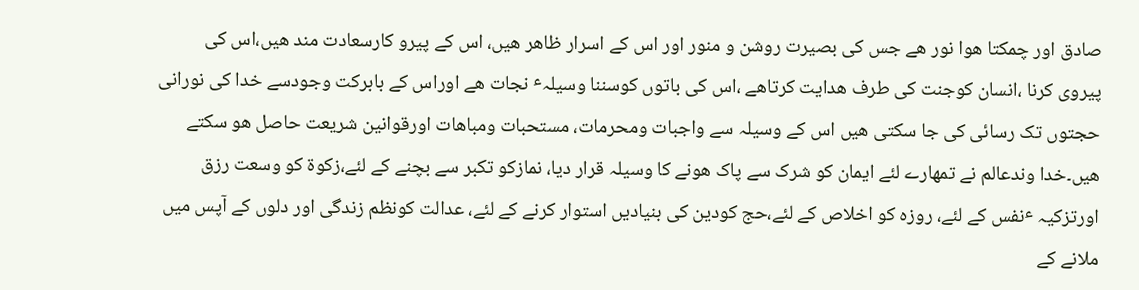صادق اور چمکتا هوا نور ھے جس کی بصیرت روشن و منور اور اس کے اسرار ظاھر ھیں، اس کے پیرو کارسعادت مند ھیں،اس کی پیروی کرنا ،انسان کوجنت کی طرف ھدایت کرتاھے ،اس کی باتوں کوسننا وسیلہٴ نجات ھے اوراس کے بابرکت وجودسے خدا کی نورانی حجتوں تک رسائی کی جا سکتی ھیں اس کے وسیلہ سے واجبات ومحرمات، مستحبات ومباھات اورقوانین شریعت حاصل هو سکتے ھیں۔خدا وندعالم نے تمھارے لئے ایمان کو شرک سے پاک هونے کا وسیلہ قرار دیا، نمازکو تکبر سے بچنے کے لئے،زکوة کو وسعت رزق اورتزکیہ ٴنفس کے لئے، روزہ کو اخلاص کے لئے،حج کودین کی بنیادیں استوار کرنے کے لئے، عدالت کونظم زندگی اور دلوں کے آپس میں ملانے کے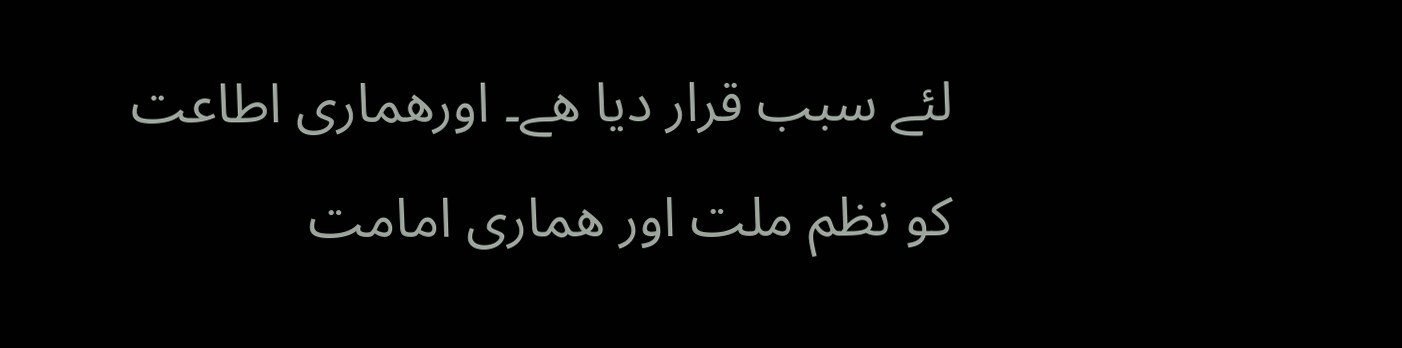لئے سبب قرار دیا ھے۔ اورھماری اطاعت کو نظم ملت اور ھماری امامت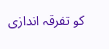کو تفرقہ اندازی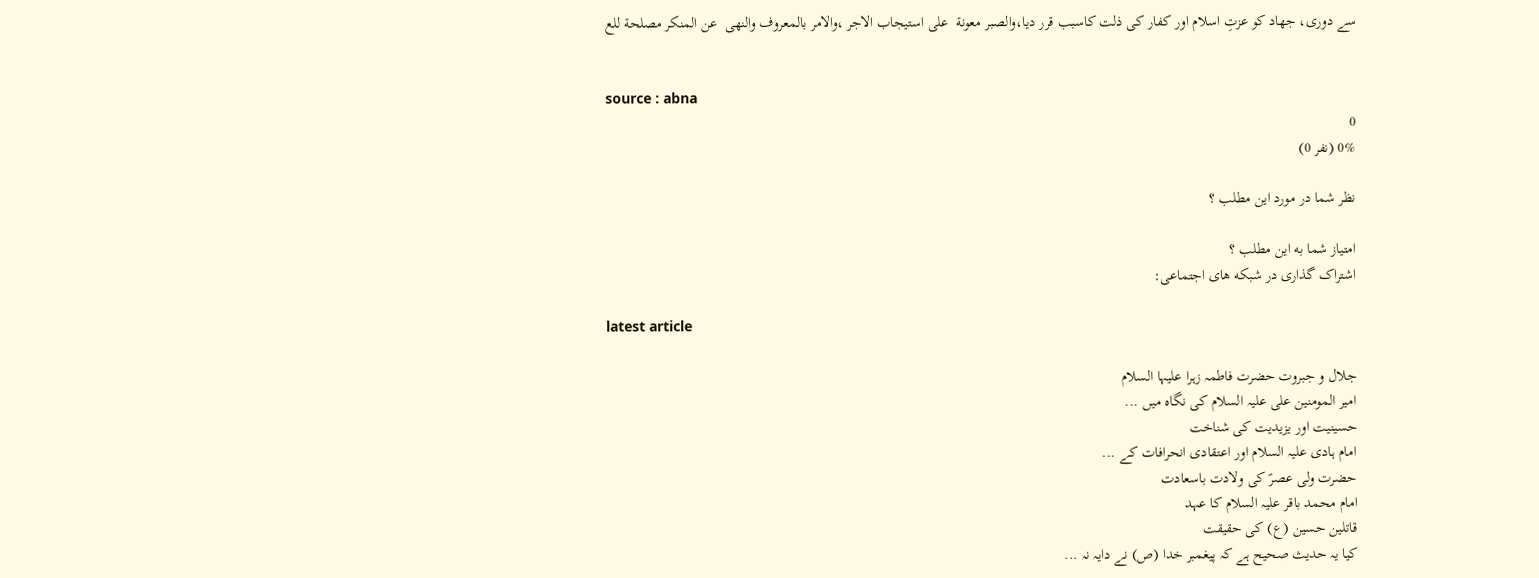سے دوری، جھاد کو عزتِ اسلام اور کفار کی ذلت کاسبب قرر دیا،والصبر معونة  علی استیجاب الاجر ،والامر بالمعروف والنھی  عن المنکر مصلحة للع


source : abna
0
0% (نفر 0)

نظر شما در مورد این مطلب ؟

امتیاز شما به این مطلب ؟
اشتراک گذاری در شبکه های اجتماعی:

latest article

جلال و جبروت حضرت فاطمہ زہرا علیہا السلام
امیر المومنین علی علیہ السلام کی نگاہ میں ...
حسینیت اور یزیدیت کی شناخت
امام ہادی علیہ السلام اور اعتقادی انحرافات کے ...
حضرت ولی عصرؑ کی ولادت باسعادت
امام محمد باقر عليہ السلام کا عہد
قاتلین حسین (ع) کی حقیقت
کیا یہ حدیث صحیح ہے کہ پیغمبر خدا (ص) نے دایہ نہ ...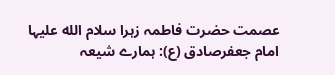عصمت حضرت فاطمہ زہرا سلام الله عليہا
امام جعفرصادق (ع): ہمارے شیعہ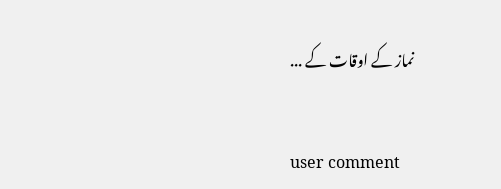نماز کے اوقات کے ...


user comment